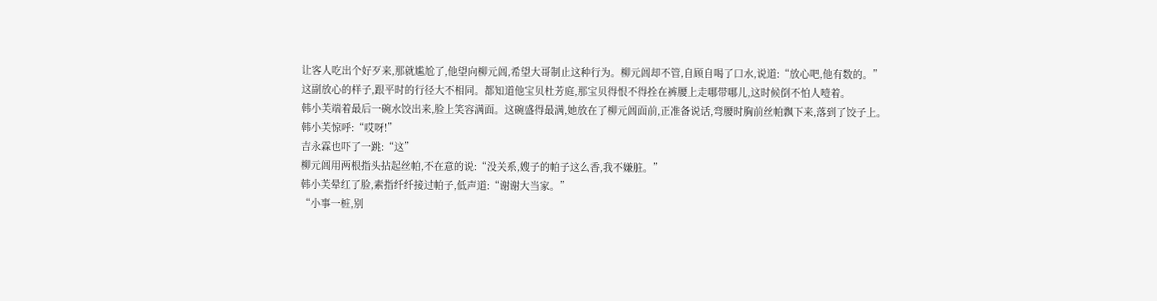让客人吃出个好歹来,那就尴尬了,他望向柳元阊,希望大哥制止这种行为。柳元阊却不管,自顾自喝了口水,说道:“放心吧,他有数的。”
这副放心的样子,跟平时的行径大不相同。都知道他宝贝杜芳庭,那宝贝得恨不得拴在裤腰上走哪带哪儿,这时候倒不怕人噎着。
韩小芙端着最后一碗水饺出来,脸上笑容满面。这碗盛得最满,她放在了柳元阊面前,正准备说话,弯腰时胸前丝帕飘下来,落到了饺子上。
韩小芙惊呼:“哎呀!”
吉永霖也吓了一跳:“这”
柳元阊用两根指头拈起丝帕,不在意的说:“没关系,嫂子的帕子这么香,我不嫌脏。”
韩小芙晕红了脸,素指纤纤接过帕子,低声道:“谢谢大当家。”
“小事一桩,别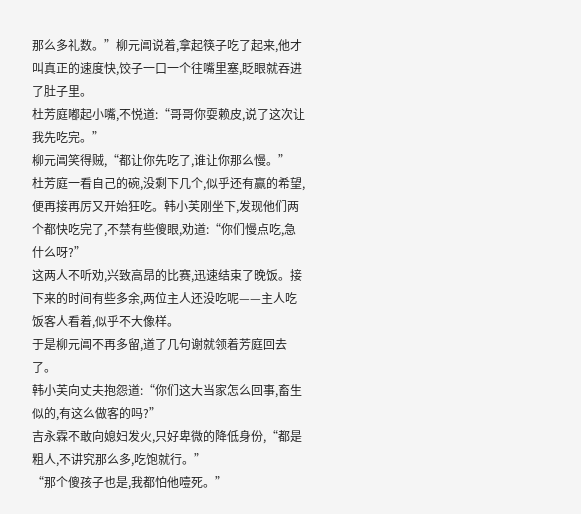那么多礼数。”柳元阊说着,拿起筷子吃了起来,他才叫真正的速度快,饺子一口一个往嘴里塞,眨眼就吞进了肚子里。
杜芳庭嘟起小嘴,不悦道:“哥哥你耍赖皮,说了这次让我先吃完。”
柳元阊笑得贼,“都让你先吃了,谁让你那么慢。”
杜芳庭一看自己的碗,没剩下几个,似乎还有赢的希望,便再接再厉又开始狂吃。韩小芙刚坐下,发现他们两个都快吃完了,不禁有些傻眼,劝道:“你们慢点吃,急什么呀?”
这两人不听劝,兴致高昂的比赛,迅速结束了晚饭。接下来的时间有些多余,两位主人还没吃呢——主人吃饭客人看着,似乎不大像样。
于是柳元阊不再多留,道了几句谢就领着芳庭回去了。
韩小芙向丈夫抱怨道:“你们这大当家怎么回事,畜生似的,有这么做客的吗?”
吉永霖不敢向媳妇发火,只好卑微的降低身份,“都是粗人,不讲究那么多,吃饱就行。”
“那个傻孩子也是,我都怕他噎死。”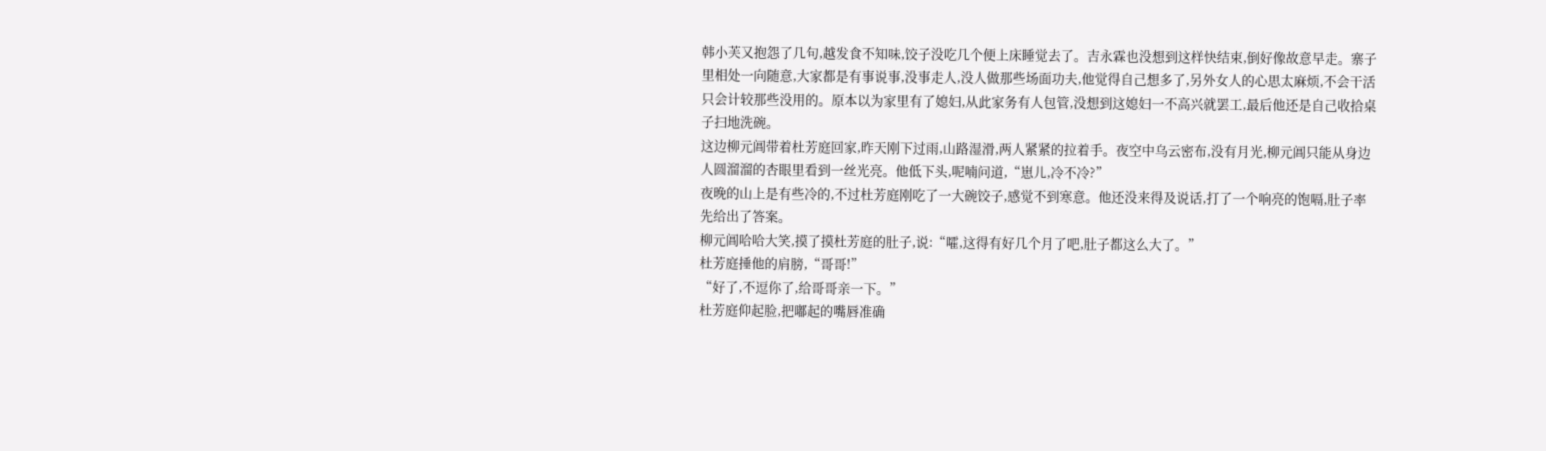韩小芙又抱怨了几句,越发食不知味,饺子没吃几个便上床睡觉去了。吉永霖也没想到这样快结束,倒好像故意早走。寨子里相处一向随意,大家都是有事说事,没事走人,没人做那些场面功夫,他觉得自己想多了,另外女人的心思太麻烦,不会干活只会计较那些没用的。原本以为家里有了媳妇,从此家务有人包管,没想到这媳妇一不高兴就罢工,最后他还是自己收拾桌子扫地洗碗。
这边柳元阊带着杜芳庭回家,昨天刚下过雨,山路湿滑,两人紧紧的拉着手。夜空中乌云密布,没有月光,柳元阊只能从身边人圆溜溜的杏眼里看到一丝光亮。他低下头,呢喃问道,“崽儿,冷不冷?”
夜晚的山上是有些冷的,不过杜芳庭刚吃了一大碗饺子,感觉不到寒意。他还没来得及说话,打了一个响亮的饱嗝,肚子率先给出了答案。
柳元阊哈哈大笑,摸了摸杜芳庭的肚子,说:“嚯,这得有好几个月了吧,肚子都这么大了。”
杜芳庭捶他的肩膀,“哥哥!”
“好了,不逗你了,给哥哥亲一下。”
杜芳庭仰起脸,把嘟起的嘴唇准确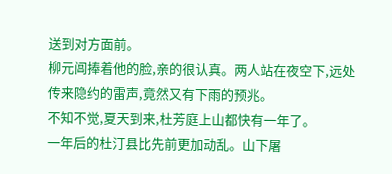送到对方面前。
柳元阊捧着他的脸,亲的很认真。两人站在夜空下,远处传来隐约的雷声,竟然又有下雨的预兆。
不知不觉,夏天到来,杜芳庭上山都快有一年了。
一年后的杜汀县比先前更加动乱。山下屠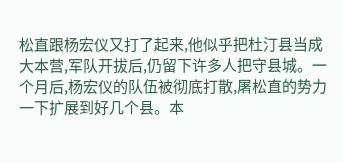松直跟杨宏仪又打了起来,他似乎把杜汀县当成大本营,军队开拔后,仍留下许多人把守县城。一个月后,杨宏仪的队伍被彻底打散,屠松直的势力一下扩展到好几个县。本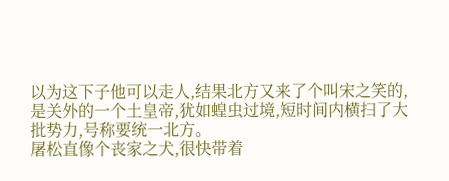以为这下子他可以走人,结果北方又来了个叫宋之笑的,是关外的一个土皇帝,犹如蝗虫过境,短时间内横扫了大批势力,号称要统一北方。
屠松直像个丧家之犬,很快带着